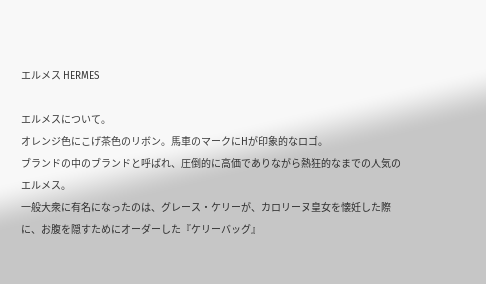エルメス HERMES

エルメスについて。
オレンジ色にこげ茶色のリボン。馬車のマークにHが印象的なロゴ。
ブランドの中のブランドと呼ばれ、圧倒的に高価でありながら熱狂的なまでの人気のエルメス。
一般大衆に有名になったのは、グレース・ケリーが、カロリーヌ皇女を懐妊した際に、お腹を隠すためにオーダーした『ケリーバッグ』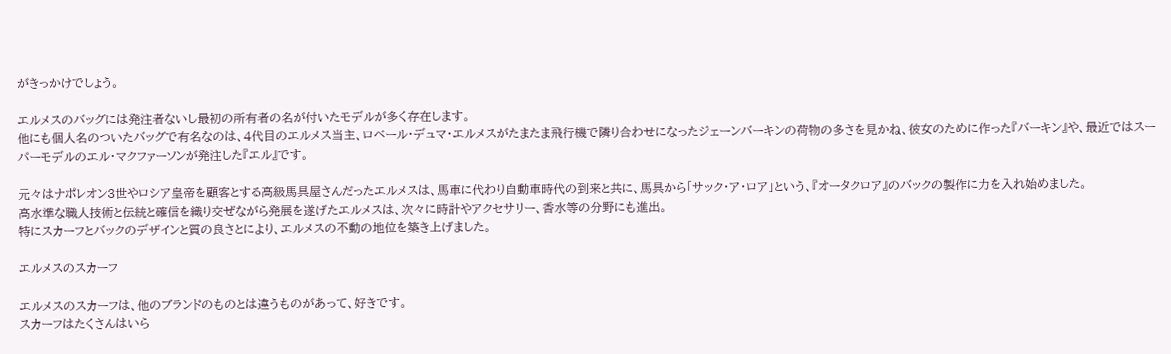がきっかけでしょう。

エルメスのバッグには発注者ないし最初の所有者の名が付いたモデルが多く存在します。
他にも個人名のついたバッグで有名なのは、4代目のエルメス当主、ロベール・デュマ・エルメスがたまたま飛行機で隣り合わせになったジェーンバーキンの荷物の多さを見かね、彼女のために作った『バーキン』や、最近ではスーパーモデルのエル・マクファーソンが発注した『エル』です。

元々はナポレオン3世やロシア皇帝を顧客とする高級馬具屋さんだったエルメスは、馬車に代わり自動車時代の到来と共に、馬具から「サック・ア・ロア」という、『オータクロア』のバックの製作に力を入れ始めました。
高水準な職人技術と伝統と確信を織り交ぜながら発展を遂げたエルメスは、次々に時計やアクセサリー、香水等の分野にも進出。
特にスカーフとバックのデザインと質の良さとにより、エルメスの不動の地位を築き上げました。

エルメスのスカーフ

エルメスのスカーフは、他のブランドのものとは違うものがあって、好きです。
スカーフはたくさんはいら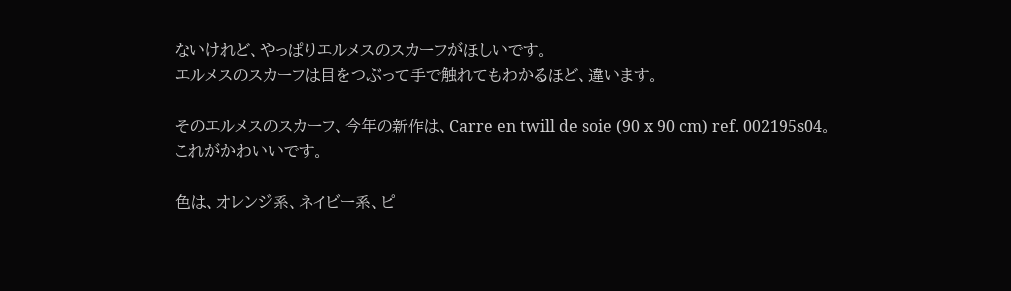ないけれど、やっぱりエルメスのスカーフがほしいです。
エルメスのスカーフは目をつぶって手で触れてもわかるほど、違います。

そのエルメスのスカーフ、今年の新作は、Carre en twill de soie (90 x 90 cm) ref. 002195s04。
これがかわいいです。

色は、オレンジ系、ネイビー系、ピ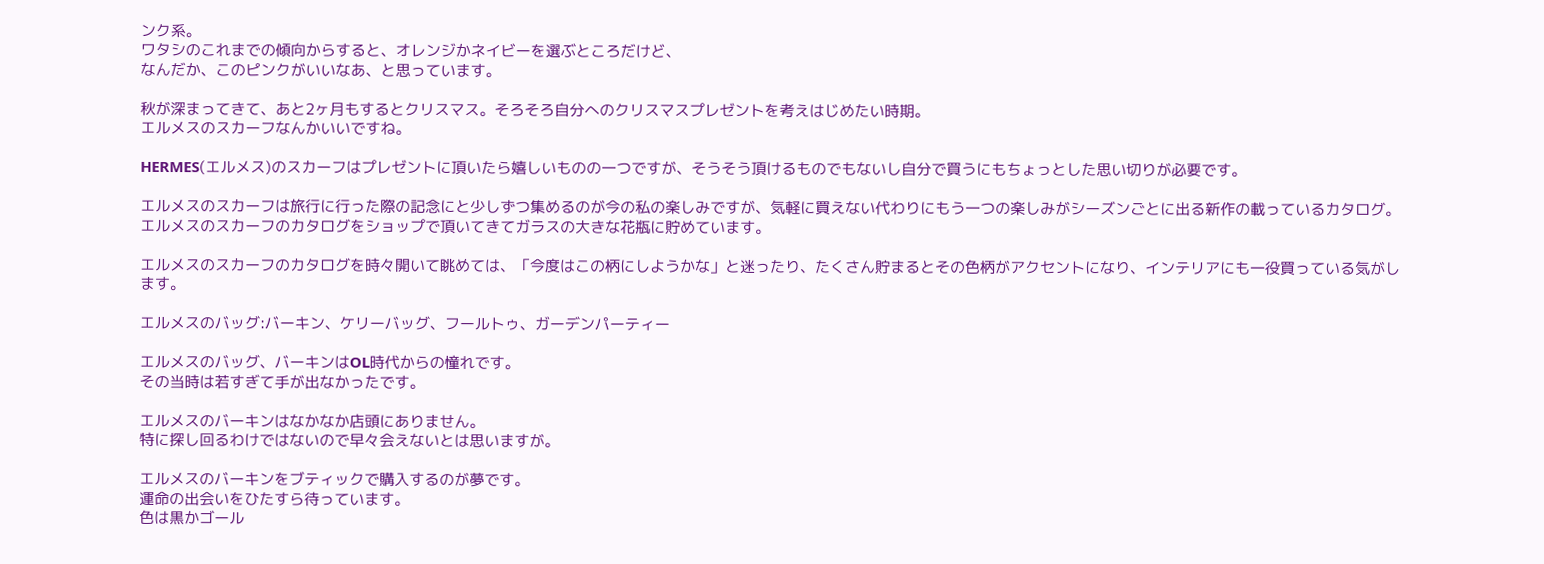ンク系。
ワタシのこれまでの傾向からすると、オレンジかネイビーを選ぶところだけど、
なんだか、このピンクがいいなあ、と思っています。

秋が深まってきて、あと2ヶ月もするとクリスマス。そろそろ自分へのクリスマスプレゼントを考えはじめたい時期。
エルメスのスカーフなんかいいですね。

HERMES(エルメス)のスカーフはプレゼントに頂いたら嬉しいものの一つですが、そうそう頂けるものでもないし自分で買うにもちょっとした思い切りが必要です。

エルメスのスカーフは旅行に行った際の記念にと少しずつ集めるのが今の私の楽しみですが、気軽に買えない代わりにもう一つの楽しみがシーズンごとに出る新作の載っているカタログ。
エルメスのスカーフのカタログをショップで頂いてきてガラスの大きな花瓶に貯めています。

エルメスのスカーフのカタログを時々開いて眺めては、「今度はこの柄にしようかな」と迷ったり、たくさん貯まるとその色柄がアクセントになり、インテリアにも一役買っている気がします。

エルメスのバッグ:バーキン、ケリーバッグ、フールトゥ、ガーデンパーティー

エルメスのバッグ、バーキンはOL時代からの憧れです。
その当時は若すぎて手が出なかったです。

エルメスのバーキンはなかなか店頭にありません。
特に探し回るわけではないので早々会えないとは思いますが。

エルメスのバーキンをブティックで購入するのが夢です。
運命の出会いをひたすら待っています。
色は黒かゴール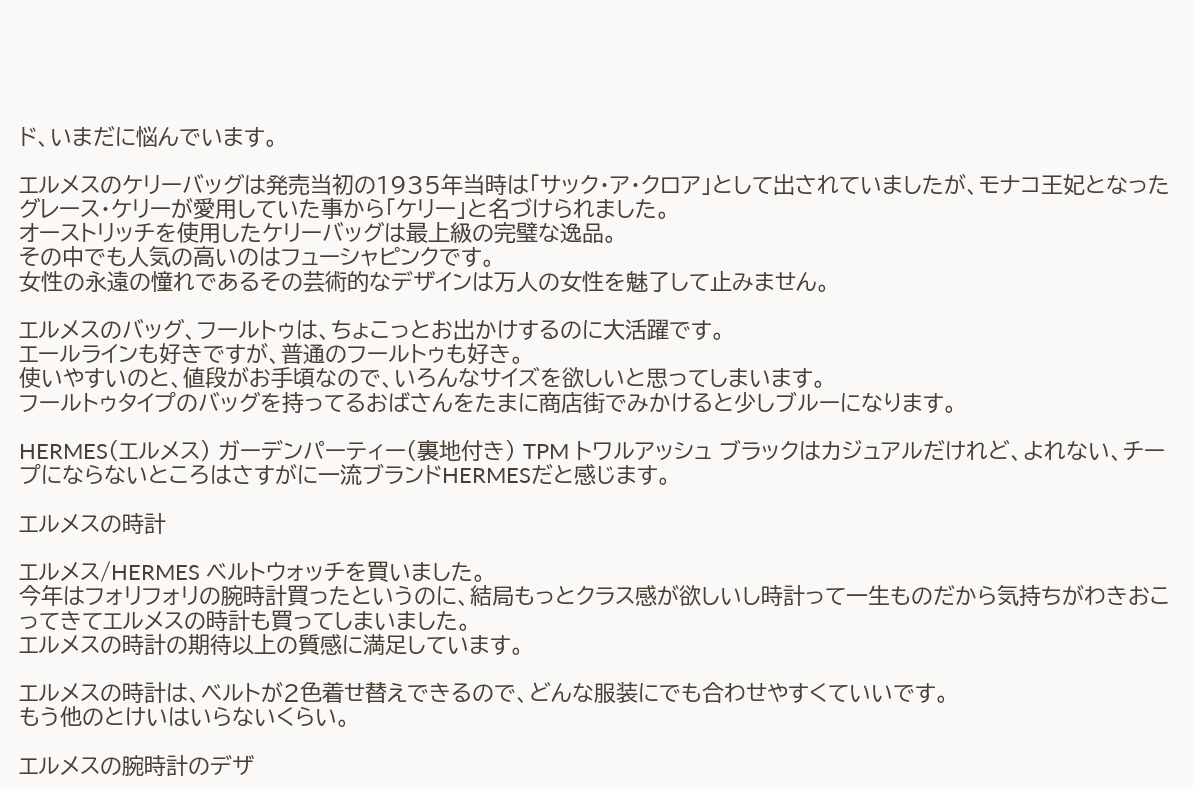ド、いまだに悩んでいます。

エルメスのケリーバッグは発売当初の1935年当時は「サック・ア・クロア」として出されていましたが、モナコ王妃となったグレース・ケリーが愛用していた事から「ケリー」と名づけられました。
オーストリッチを使用したケリーバッグは最上級の完璧な逸品。
その中でも人気の高いのはフューシャピンクです。
女性の永遠の憧れであるその芸術的なデザインは万人の女性を魅了して止みません。

エルメスのバッグ、フールトゥは、ちょこっとお出かけするのに大活躍です。
エールラインも好きですが、普通のフールトゥも好き。
使いやすいのと、値段がお手頃なので、いろんなサイズを欲しいと思ってしまいます。
フールトゥタイプのバッグを持ってるおばさんをたまに商店街でみかけると少しブルーになります。

HERMES(エルメス) ガーデンパーティー(裏地付き) TPM トワルアッシュ ブラックはカジュアルだけれど、よれない、チープにならないところはさすがに一流ブランドHERMESだと感じます。

エルメスの時計

エルメス/HERMES ベルトウォッチを買いました。
今年はフォリフォリの腕時計買ったというのに、結局もっとクラス感が欲しいし時計って一生ものだから気持ちがわきおこってきてエルメスの時計も買ってしまいました。
エルメスの時計の期待以上の質感に満足しています。

エルメスの時計は、ベルトが2色着せ替えできるので、どんな服装にでも合わせやすくていいです。
もう他のとけいはいらないくらい。

エルメスの腕時計のデザ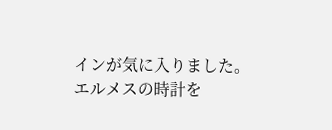インが気に入りました。
エルメスの時計を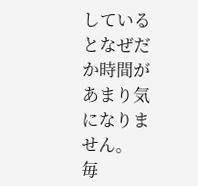しているとなぜだか時間があまり気になりません。
毎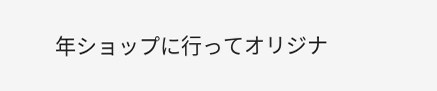年ショップに行ってオリジナ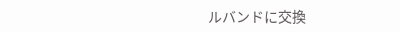ルバンドに交換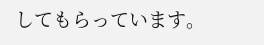してもらっています。